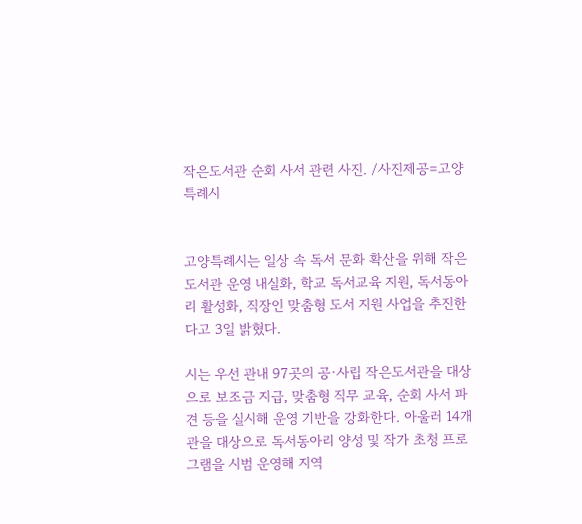작은도서관 순회 사서 관련 사진. /사진제공=고양특례시


고양특례시는 일상 속 독서 문화 확산을 위해 작은도서관 운영 내실화, 학교 독서교육 지원, 독서동아리 활성화, 직장인 맞춤형 도서 지원 사업을 추진한다고 3일 밝혔다.

시는 우선 관내 97곳의 공·사립 작은도서관을 대상으로 보조금 지급, 맞춤형 직무 교육, 순회 사서 파견 등을 실시해 운영 기반을 강화한다. 아울러 14개 관을 대상으로 독서동아리 양성 및 작가 초청 프로그램을 시범 운영해 지역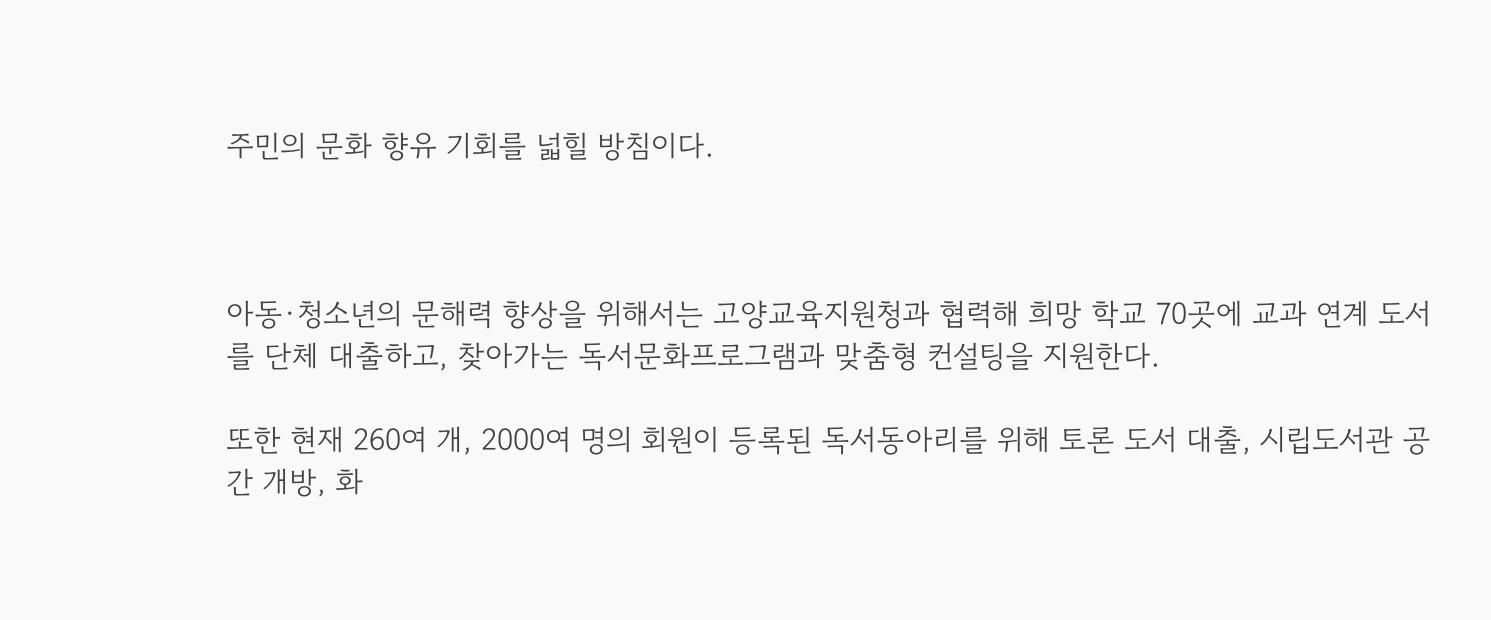주민의 문화 향유 기회를 넓힐 방침이다.



아동·청소년의 문해력 향상을 위해서는 고양교육지원청과 협력해 희망 학교 70곳에 교과 연계 도서를 단체 대출하고, 찾아가는 독서문화프로그램과 맞춤형 컨설팅을 지원한다.

또한 현재 260여 개, 2000여 명의 회원이 등록된 독서동아리를 위해 토론 도서 대출, 시립도서관 공간 개방, 화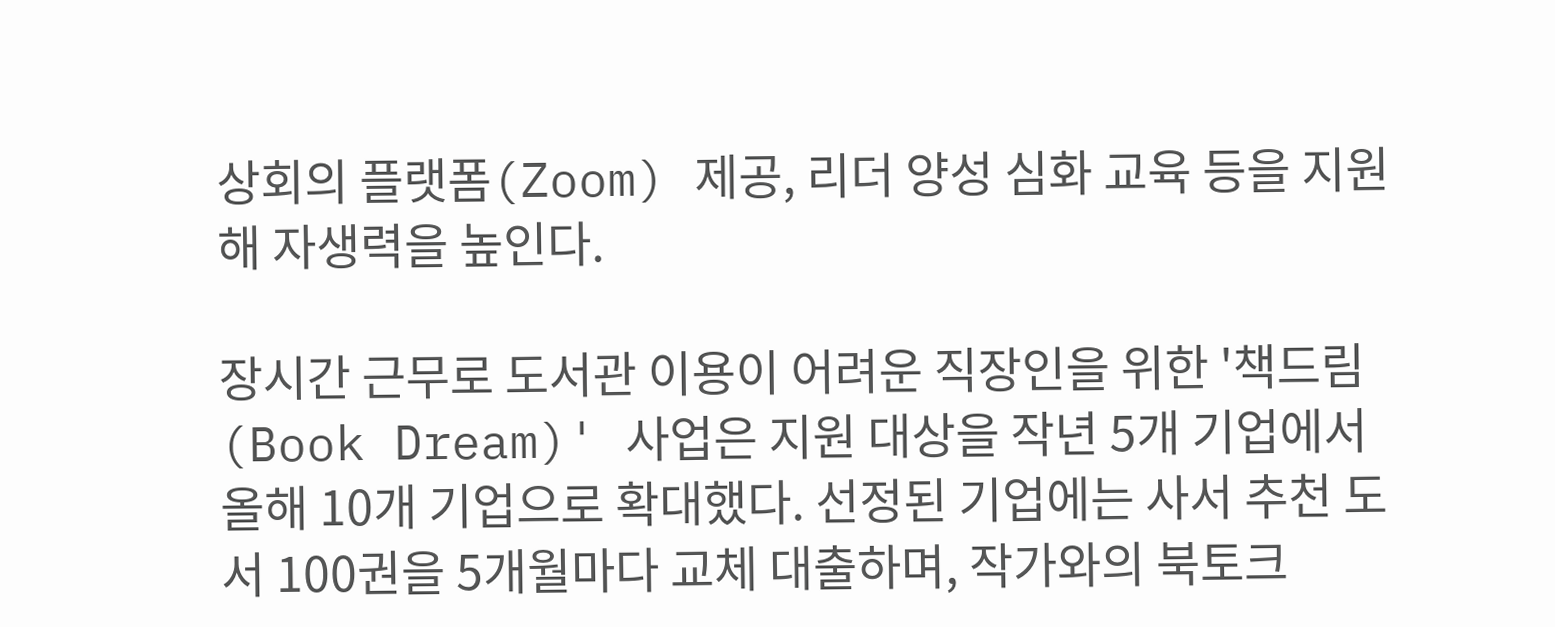상회의 플랫폼(Zoom) 제공, 리더 양성 심화 교육 등을 지원해 자생력을 높인다.

장시간 근무로 도서관 이용이 어려운 직장인을 위한 '책드림(Book Dream)' 사업은 지원 대상을 작년 5개 기업에서 올해 10개 기업으로 확대했다. 선정된 기업에는 사서 추천 도서 100권을 5개월마다 교체 대출하며, 작가와의 북토크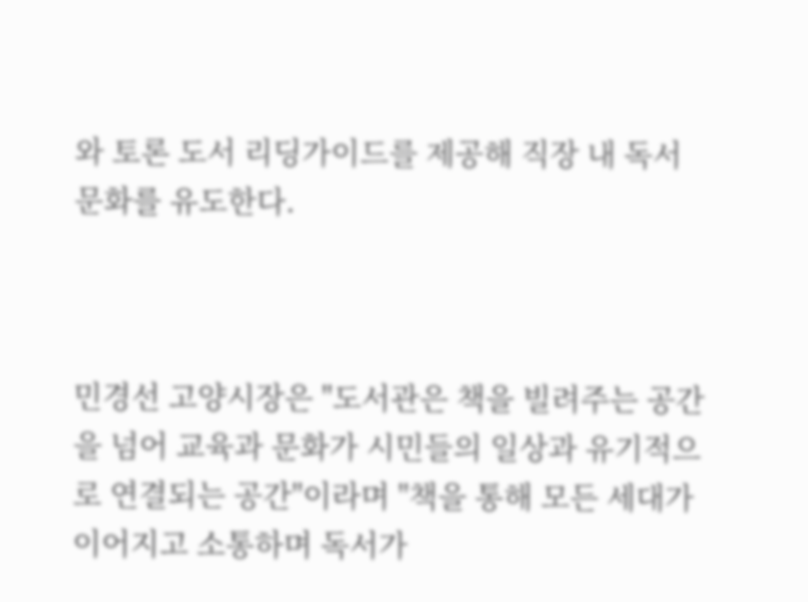와 토론 도서 리딩가이드를 제공해 직장 내 독서 문화를 유도한다.



민경선 고양시장은 "도서관은 책을 빌려주는 공간을 넘어 교육과 문화가 시민들의 일상과 유기적으로 연결되는 공간"이라며 "책을 통해 모든 세대가 이어지고 소통하며 독서가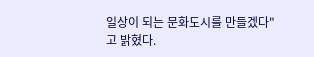일상이 되는 문화도시를 만들겠다"고 밝혔다.